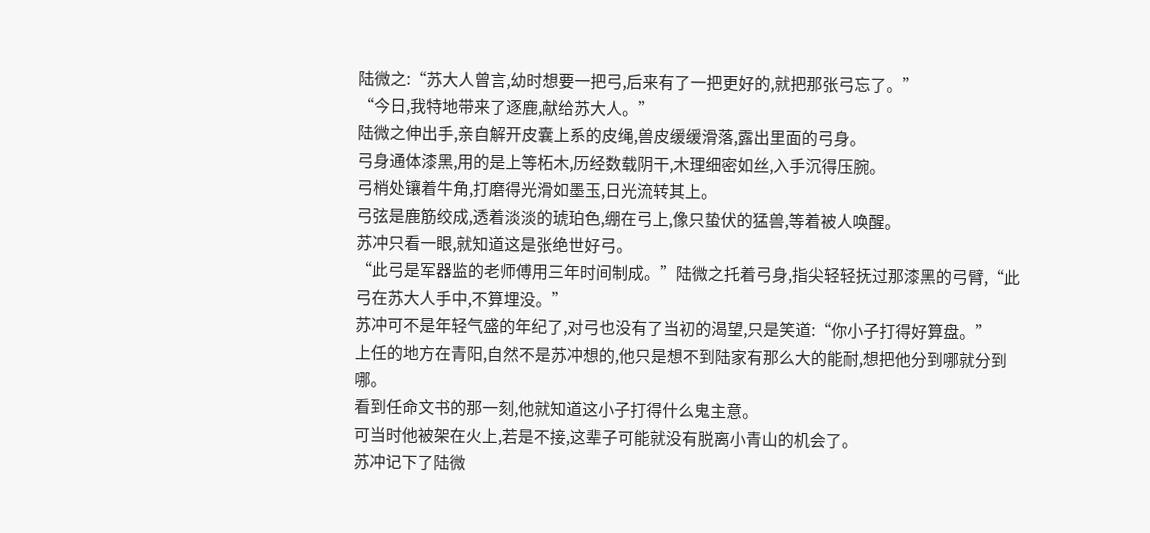陆微之:“苏大人曾言,幼时想要一把弓,后来有了一把更好的,就把那张弓忘了。”
“今日,我特地带来了逐鹿,献给苏大人。”
陆微之伸出手,亲自解开皮囊上系的皮绳,兽皮缓缓滑落,露出里面的弓身。
弓身通体漆黑,用的是上等柘木,历经数载阴干,木理细密如丝,入手沉得压腕。
弓梢处镶着牛角,打磨得光滑如墨玉,日光流转其上。
弓弦是鹿筋绞成,透着淡淡的琥珀色,绷在弓上,像只蛰伏的猛兽,等着被人唤醒。
苏冲只看一眼,就知道这是张绝世好弓。
“此弓是军器监的老师傅用三年时间制成。”陆微之托着弓身,指尖轻轻抚过那漆黑的弓臂,“此弓在苏大人手中,不算埋没。”
苏冲可不是年轻气盛的年纪了,对弓也没有了当初的渴望,只是笑道:“你小子打得好算盘。”
上任的地方在青阳,自然不是苏冲想的,他只是想不到陆家有那么大的能耐,想把他分到哪就分到哪。
看到任命文书的那一刻,他就知道这小子打得什么鬼主意。
可当时他被架在火上,若是不接,这辈子可能就没有脱离小青山的机会了。
苏冲记下了陆微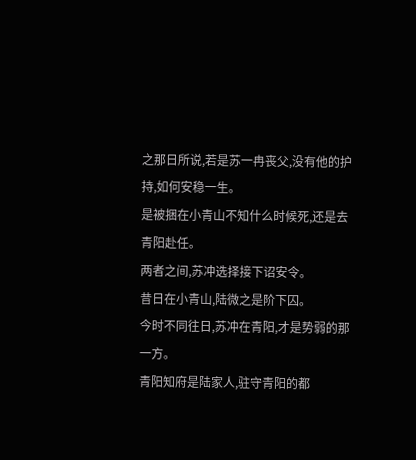之那日所说,若是苏一冉丧父,没有他的护持,如何安稳一生。
是被捆在小青山不知什么时候死,还是去青阳赴任。
两者之间,苏冲选择接下诏安令。
昔日在小青山,陆微之是阶下囚。
今时不同往日,苏冲在青阳,才是势弱的那一方。
青阳知府是陆家人,驻守青阳的都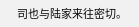司也与陆家来往密切。